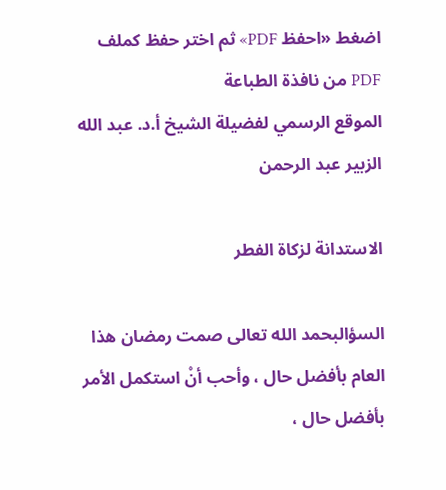اضغط «احفظ PDF» ثم اختر حفظ كملف PDF من نافذة الطباعة
الموقع الرسمي لفضيلة الشيخ أ.د. عبد الله الزبير عبد الرحمن

الاستدانة لزكاة الفطر

السؤالبحمد الله تعالى صمت رمضان هذا العام بأفضل حال ، وأحب أنْ استكمل الأمر بأفضل حال ،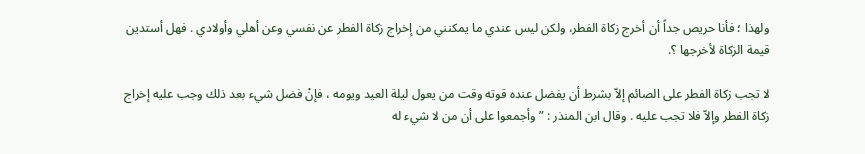ولهذا ؛ فأنا حريص جداً أن أخرج زكاة الفطر، ولكن ليس عندي ما يمكنني من إخراج زكاة الفطر عن نفسي وعن أهلي وأولادي . فهل أستدين قيمة الزكاة لأخرجها ؟.

لا تجب زكاة الفطر على الصائم إلاّ بشرط أن يفضل عنده قوته وقت من يعول ليلة العيد ويومه ، فإنْ فضل شيء بعد ذلك وجب عليه إخراج زكاة الفطر وإلاّ فلا تجب عليه . وقال ابن المنذر : ” وأجمعوا على أن من لا شيء له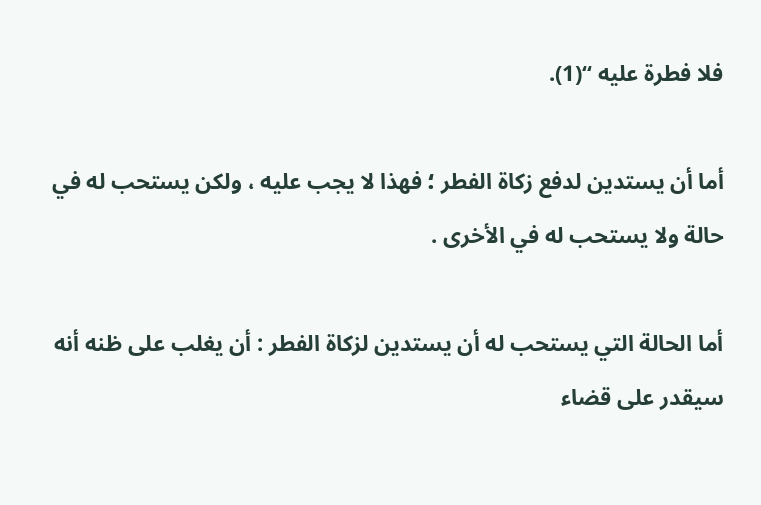فلا فطرة عليه “(1).

أما أن يستدين لدفع زكاة الفطر ؛ فهذا لا يجب عليه ، ولكن يستحب له في حالة ولا يستحب له في الأخرى .

أما الحالة التي يستحب له أن يستدين لزكاة الفطر : أن يغلب على ظنه أنه سيقدر على قضاء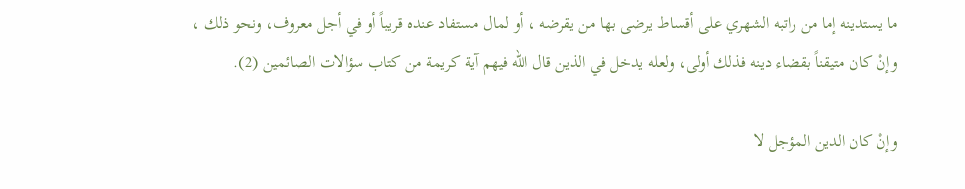ما يستدينه إما من راتبه الشهري على أقساط يرضى بها من يقرضه ، أو لمال مستفاد عنده قريباً أو في أجل معروف، ونحو ذلك ، وإنْ كان متيقناً بقضاء دينه فذلك أولى، ولعله يدخل في الذين قال الله فيهم آية كريمة من كتاب سؤالات الصائمين (2).

وإنْ كان الدين المؤجل لا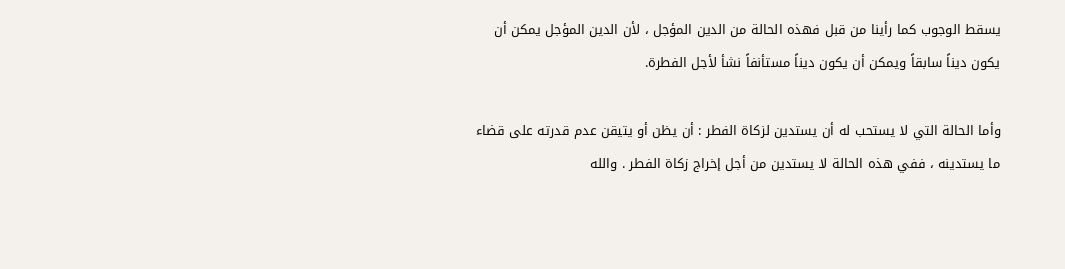يسقط الوجوب كما رأينا من قبل فهذه الحالة من الدين المؤجل ، لأن الدين المؤجل يمكن أن يكون ديناً سابقاً ويمكن أن يكون ديناً مستأنفاً نشأ لأجل الفطرة.

وأما الحالة التي لا يستحب له أن يستدين لزكاة الفطر : أن يظن أو يتيقن عدم قدرته على قضاء ما يستدينه ، ففي هذه الحالة لا يستدين من أجل إخراج زكاة الفطر . والله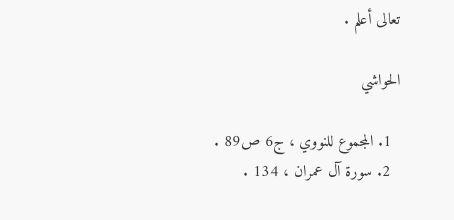تعالى أعلم .

الحواشي

  1. المجموع للنووي ، ج6 ص89 .
  2. سورة آل عمران ، 134 .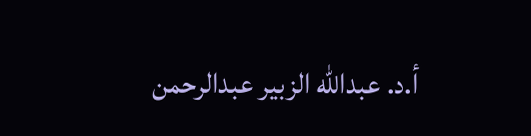أ.د. عبدالله الزبير عبدالرحمن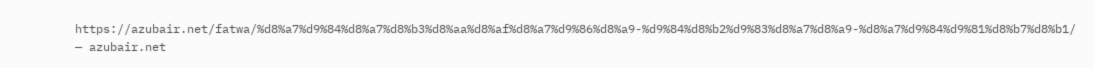https://azubair.net/fatwa/%d8%a7%d9%84%d8%a7%d8%b3%d8%aa%d8%af%d8%a7%d9%86%d8%a9-%d9%84%d8%b2%d9%83%d8%a7%d8%a9-%d8%a7%d9%84%d9%81%d8%b7%d8%b1/ — azubair.net